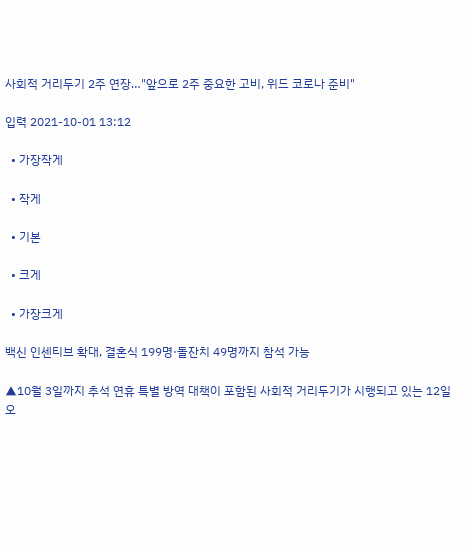사회적 거리두기 2주 연장…"앞으로 2주 중요한 고비, 위드 코로나 준비"

입력 2021-10-01 13:12

  • 가장작게

  • 작게

  • 기본

  • 크게

  • 가장크게

백신 인센티브 확대, 결혼식 199명·돌잔치 49명까지 참석 가능

▲10월 3일까지 추석 연휴 특별 방역 대책이 포함된 사회적 거리두기가 시행되고 있는 12일 오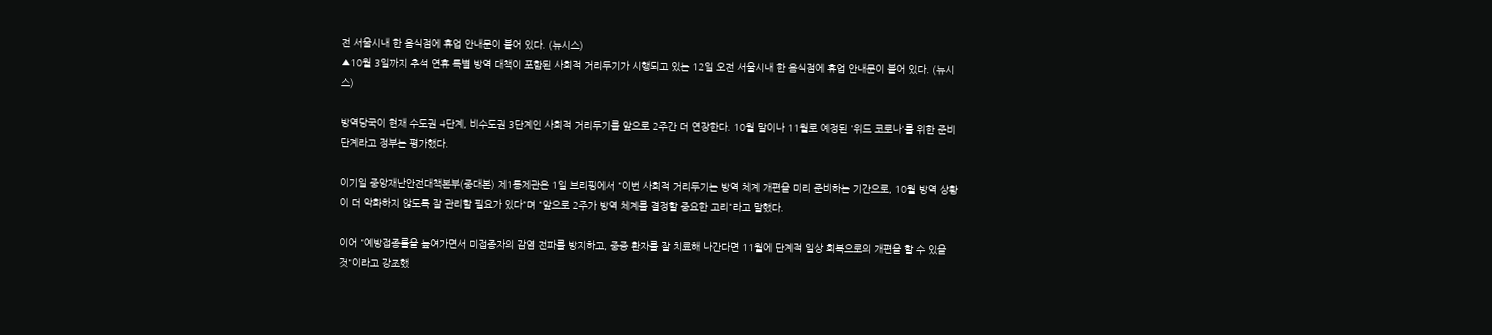전 서울시내 한 음식점에 휴업 안내문이 붙어 있다. (뉴시스)
▲10월 3일까지 추석 연휴 특별 방역 대책이 포함된 사회적 거리두기가 시행되고 있는 12일 오전 서울시내 한 음식점에 휴업 안내문이 붙어 있다. (뉴시스)

방역당국이 현재 수도권 4단계, 비수도권 3단계인 사회적 거리두기를 앞으로 2주간 더 연장한다. 10월 말이나 11월로 예정된 '위드 코로나'를 위한 준비 단계라고 정부는 평가했다.

이기일 중앙재난안전대책본부(중대본) 제1통제관은 1일 브리핑에서 "이번 사회적 거리두기는 방역 체계 개편을 미리 준비하는 기간으로, 10월 방역 상황이 더 악화하지 않도록 잘 관리할 필요가 있다"며 "앞으로 2주가 방역 체계를 결정할 중요한 고리"라고 말했다.

이어 "예방접종률을 높여가면서 미접종자의 감염 전파를 방지하고, 중증 환자를 잘 치료해 나간다면 11월에 단계적 일상 회복으로의 개편을 할 수 있을 것"이라고 강조했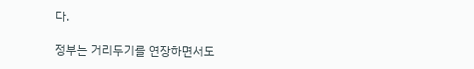다.

정부는 거리두기를 연장하면서도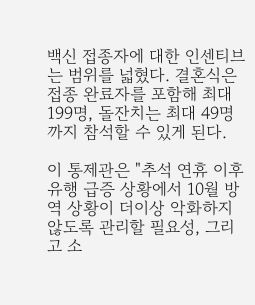백신 접종자에 대한 인센티브는 범위를 넓혔다. 결혼식은 접종 완료자를 포함해 최대 199명, 돌잔치는 최대 49명까지 참석할 수 있게 된다.

이 통제관은 "추석 연휴 이후 유행 급증 상황에서 10월 방역 상황이 더이상 악화하지 않도록 관리할 필요성, 그리고 소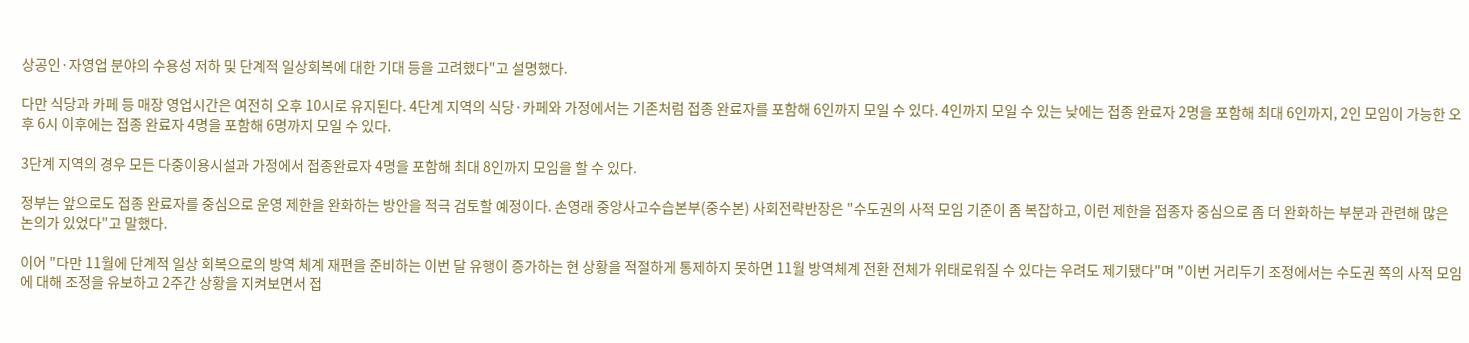상공인·자영업 분야의 수용성 저하 및 단계적 일상회복에 대한 기대 등을 고려했다"고 설명했다.

다만 식당과 카페 등 매장 영업시간은 여전히 오후 10시로 유지된다. 4단계 지역의 식당·카페와 가정에서는 기존처럼 접종 완료자를 포함해 6인까지 모일 수 있다. 4인까지 모일 수 있는 낮에는 접종 완료자 2명을 포함해 최대 6인까지, 2인 모임이 가능한 오후 6시 이후에는 접종 완료자 4명을 포함해 6명까지 모일 수 있다.

3단계 지역의 경우 모든 다중이용시설과 가정에서 접종완료자 4명을 포함해 최대 8인까지 모임을 할 수 있다.

정부는 앞으로도 접종 완료자를 중심으로 운영 제한을 완화하는 방안을 적극 검토할 예정이다. 손영래 중앙사고수습본부(중수본) 사회전략반장은 "수도권의 사적 모임 기준이 좀 복잡하고, 이런 제한을 접종자 중심으로 좀 더 완화하는 부분과 관련해 많은 논의가 있었다"고 말했다.

이어 "다만 11월에 단계적 일상 회복으로의 방역 체계 재편을 준비하는 이번 달 유행이 증가하는 현 상황을 적절하게 통제하지 못하면 11월 방역체계 전환 전체가 위태로워질 수 있다는 우려도 제기됐다"며 "이번 거리두기 조정에서는 수도권 쪽의 사적 모임에 대해 조정을 유보하고 2주간 상황을 지켜보면서 접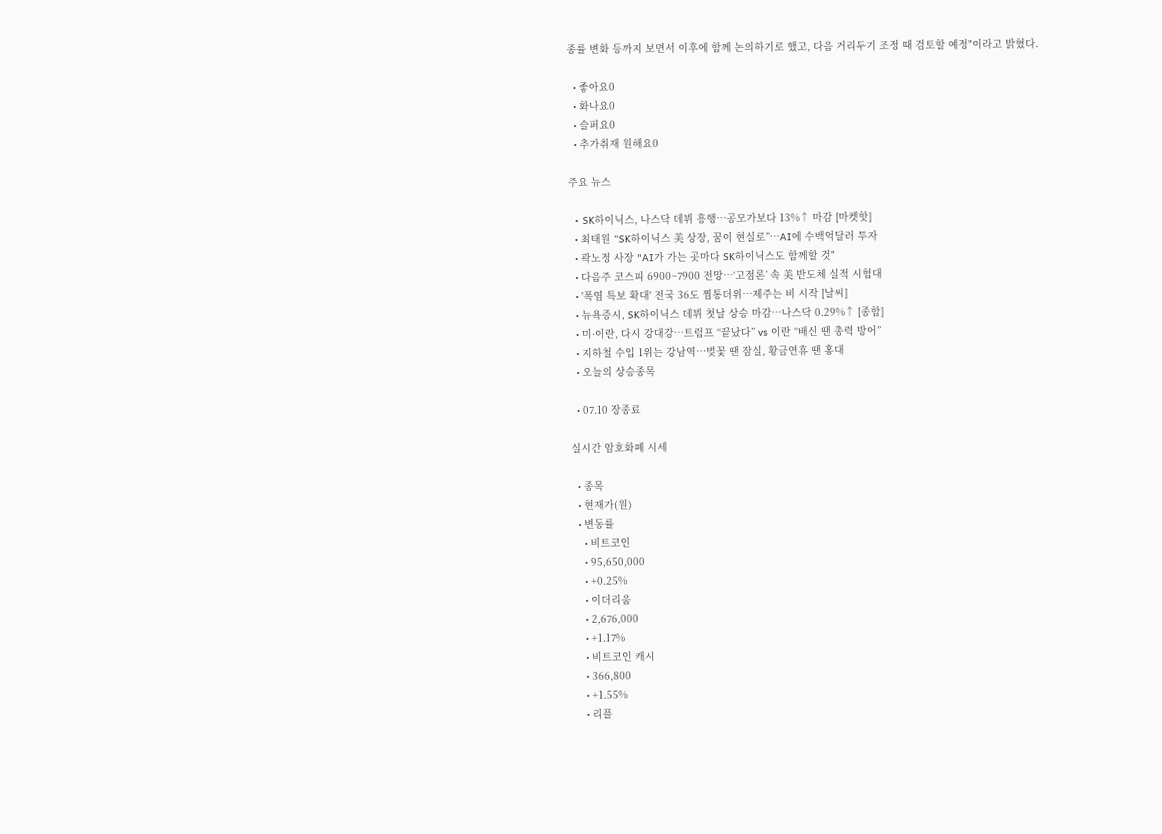종률 변화 등까지 보면서 이후에 함께 논의하기로 했고, 다음 거리두기 조정 때 검토할 예정"이라고 밝혔다.

  • 좋아요0
  • 화나요0
  • 슬퍼요0
  • 추가취재 원해요0

주요 뉴스

  • SK하이닉스, 나스닥 데뷔 흥행…공모가보다 13%↑ 마감 [마켓핫]
  • 최태원 “SK하이닉스 美 상장, 꿈이 현실로”…AI에 수백억달러 투자
  • 곽노정 사장 "AI가 가는 곳마다 SK하이닉스도 함께할 것"
  • 다음주 코스피 6900~7900 전망⋯‘고점론’ 속 美 반도체 실적 시험대
  • '폭염 특보 확대' 전국 36도 찜통더위⋯제주는 비 시작 [날씨]
  • 뉴욕증시, SK하이닉스 데뷔 첫날 상승 마감…나스닥 0.29%↑ [종합]
  • 미·이란, 다시 강대강…트럼프 “끝났다” vs 이란 “배신 땐 총력 방어”
  • 지하철 수입 1위는 강남역…벚꽃 땐 잠실, 황금연휴 땐 홍대
  • 오늘의 상승종목

  • 07.10 장종료

실시간 암호화폐 시세

  • 종목
  • 현재가(원)
  • 변동률
    • 비트코인
    • 95,650,000
    • +0.25%
    • 이더리움
    • 2,676,000
    • +1.17%
    • 비트코인 캐시
    • 366,800
    • +1.55%
    • 리플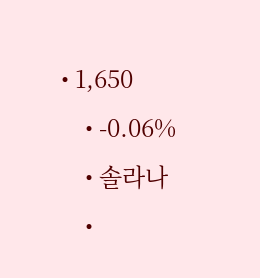• 1,650
    • -0.06%
    • 솔라나
    •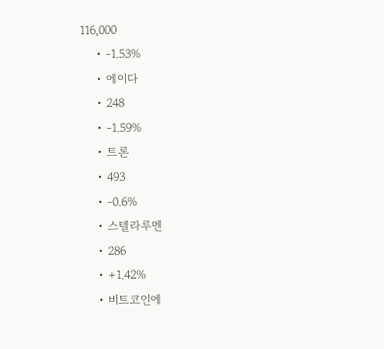116,000
    • -1.53%
    • 에이다
    • 248
    • -1.59%
    • 트론
    • 493
    • -0.6%
    • 스텔라루멘
    • 286
    • +1.42%
    • 비트코인에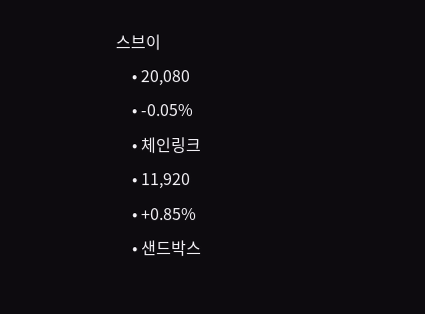스브이
    • 20,080
    • -0.05%
    • 체인링크
    • 11,920
    • +0.85%
    • 샌드박스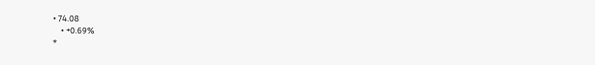• 74.08
    • +0.69%
*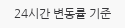24시간 변동률 기준